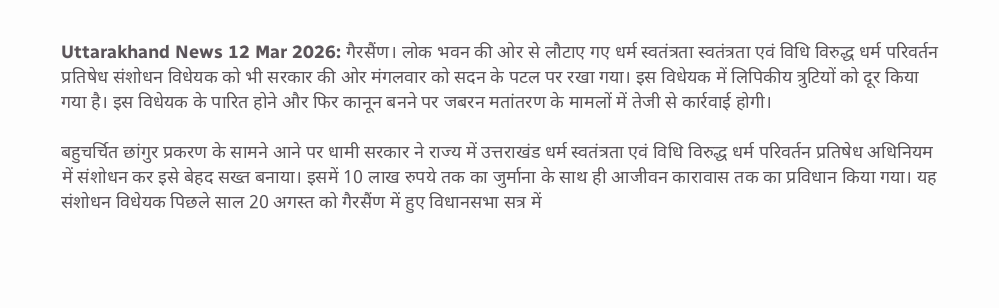Uttarakhand News 12 Mar 2026: गैरसैंण। लोक भवन की ओर से लौटाए गए धर्म स्वतंत्रता स्वतंत्रता एवं विधि विरुद्ध धर्म परिवर्तन प्रतिषेध संशोधन विधेयक को भी सरकार की ओर मंगलवार को सदन के पटल पर रखा गया। इस विधेयक में लिपिकीय त्रुटियों को दूर किया गया है। इस विधेयक के पारित होने और फिर कानून बनने पर जबरन मतांतरण के मामलों में तेजी से कार्रवाई होगी।

बहुचर्चित छांगुर प्रकरण के सामने आने पर धामी सरकार ने राज्य में उत्तराखंड धर्म स्वतंत्रता एवं विधि विरुद्ध धर्म परिवर्तन प्रतिषेध अधिनियम में संशोधन कर इसे बेहद सख्त बनाया। इसमें 10 लाख रुपये तक का जुर्माना के साथ ही आजीवन कारावास तक का प्रविधान किया गया। यह संशोधन विधेयक पिछले साल 20 अगस्त को गैरसैंण में हुए विधानसभा सत्र में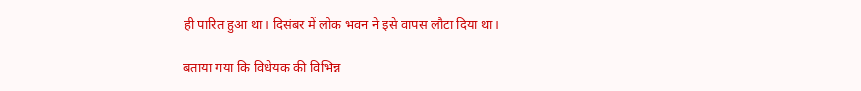ही पारित हुआ था। दिसंबर में लोक भवन ने इसे वापस लौटा दिया था।

बताया गया कि विधेयक की विभिन्न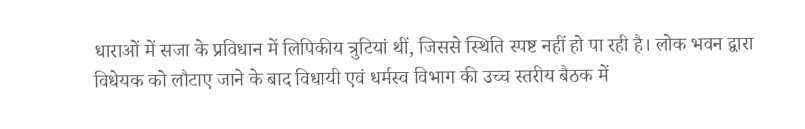धाराओं में सजा के प्रविधान में लिपिकीय त्रुटियां थीं, जिससे स्थिति स्पष्ट नहीं हो पा रही है। लोक भवन द्वारा विधेयक को लौटाए जाने के बाद विधायी एवं धर्मस्व विभाग की उच्च स्तरीय बैठक में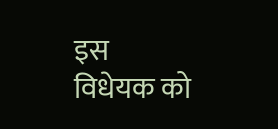इस विधेयक को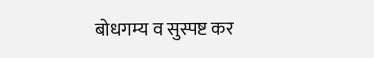बोधगम्य व सुस्पष्ट कर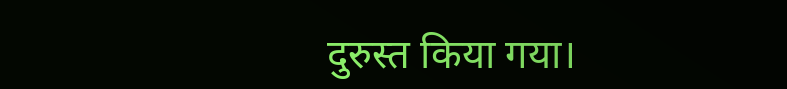दुरुस्त किया गया।